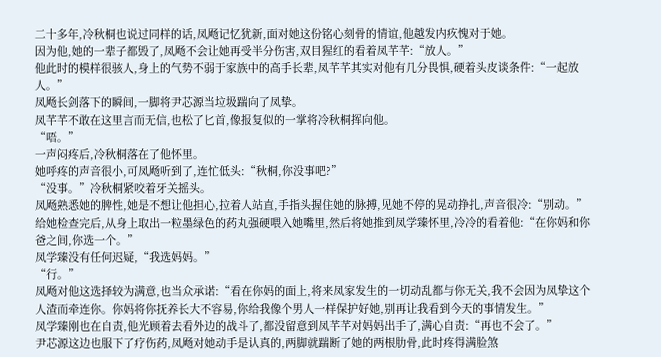二十多年,冷秋桐也说过同样的话,凤飏记忆犹新,面对她这份铭心刻骨的情谊,他越发内疚愧对于她。
因为他,她的一辈子都毁了,凤飏不会让她再受半分伤害,双目猩红的看着凤芊芊:“放人。”
他此时的模样很骇人,身上的气势不弱于家族中的高手长辈,凤芊芊其实对他有几分畏惧,硬着头皮谈条件:“一起放人。”
凤飏长剑落下的瞬间,一脚将尹芯源当垃圾踹向了凤挚。
凤芊芊不敢在这里言而无信,也松了匕首,像报复似的一掌将冷秋桐挥向他。
“唔。”
一声闷疼后,冷秋桐落在了他怀里。
她呼疼的声音很小,可凤飏听到了,连忙低头:“秋桐,你没事吧?”
“没事。”冷秋桐紧咬着牙关摇头。
凤飏熟悉她的脾性,她是不想让他担心,拉着人站直,手指头握住她的脉搏,见她不停的晃动挣扎,声音很冷:“别动。”
给她检查完后,从身上取出一粒墨绿色的药丸强硬喂入她嘴里,然后将她推到凤学臻怀里,冷冷的看着他:“在你妈和你爸之间,你选一个。”
凤学臻没有任何迟疑,“我选妈妈。”
“行。”
凤飏对他这选择较为满意,也当众承诺:“看在你妈的面上,将来凤家发生的一切动乱都与你无关,我不会因为凤挚这个人渣而牵连你。你妈将你抚养长大不容易,你给我像个男人一样保护好她,别再让我看到今天的事情发生。”
凤学臻刚也在自责,他光顾着去看外边的战斗了,都没留意到凤芊芊对妈妈出手了,满心自责:“再也不会了。”
尹芯源这边也服下了疗伤药,凤飏对她动手是认真的,两脚就踹断了她的两根肋骨,此时疼得满脸煞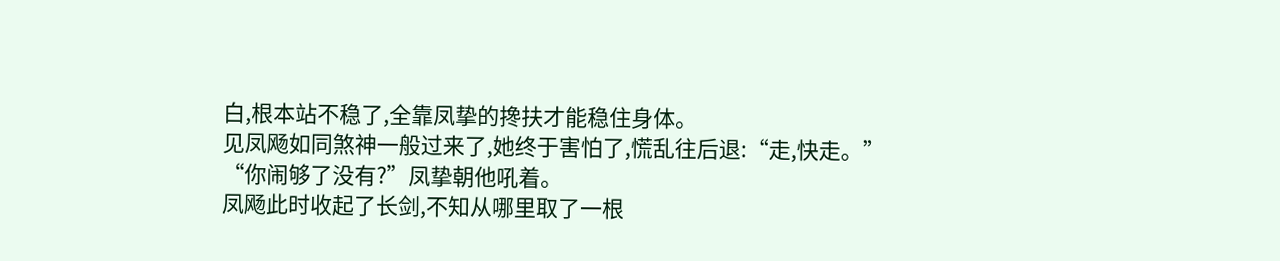白,根本站不稳了,全靠凤挚的搀扶才能稳住身体。
见凤飏如同煞神一般过来了,她终于害怕了,慌乱往后退:“走,快走。”
“你闹够了没有?”凤挚朝他吼着。
凤飏此时收起了长剑,不知从哪里取了一根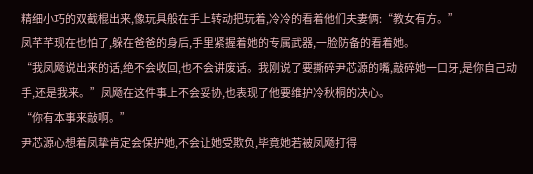精细小巧的双截棍出来,像玩具般在手上转动把玩着,冷冷的看着他们夫妻俩:“教女有方。”
凤芊芊现在也怕了,躲在爸爸的身后,手里紧握着她的专属武器,一脸防备的看着她。
“我凤飏说出来的话,绝不会收回,也不会讲废话。我刚说了要撕碎尹芯源的嘴,敲碎她一口牙,是你自己动手,还是我来。”凤飏在这件事上不会妥协,也表现了他要维护冷秋桐的决心。
“你有本事来敲啊。”
尹芯源心想着凤挚肯定会保护她,不会让她受欺负,毕竟她若被凤飏打得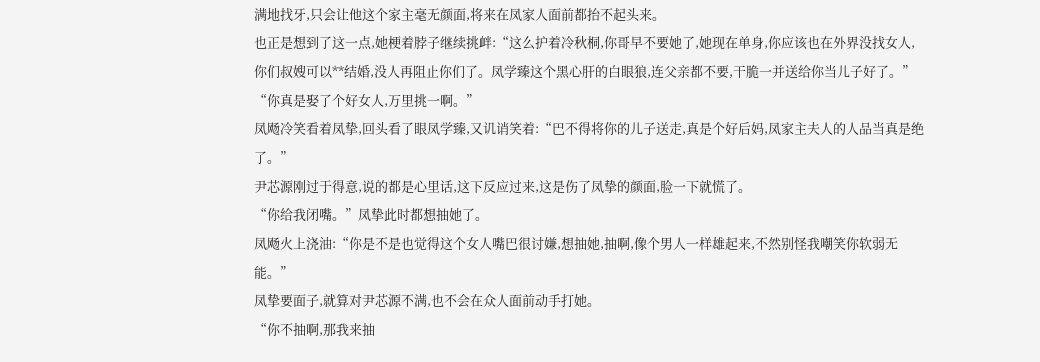满地找牙,只会让他这个家主毫无颜面,将来在凤家人面前都抬不起头来。
也正是想到了这一点,她梗着脖子继续挑衅:“这么护着冷秋桐,你哥早不要她了,她现在单身,你应该也在外界没找女人,你们叔嫂可以**结婚,没人再阻止你们了。凤学臻这个黑心肝的白眼狼,连父亲都不要,干脆一并送给你当儿子好了。”
“你真是娶了个好女人,万里挑一啊。”
凤飏冷笑看着凤挚,回头看了眼凤学臻,又讥诮笑着:“巴不得将你的儿子送走,真是个好后妈,凤家主夫人的人品当真是绝了。”
尹芯源刚过于得意,说的都是心里话,这下反应过来,这是伤了凤挚的颜面,脸一下就慌了。
“你给我闭嘴。”凤挚此时都想抽她了。
凤飏火上浇油:“你是不是也觉得这个女人嘴巴很讨嫌,想抽她,抽啊,像个男人一样雄起来,不然别怪我嘲笑你软弱无能。”
凤挚要面子,就算对尹芯源不满,也不会在众人面前动手打她。
“你不抽啊,那我来抽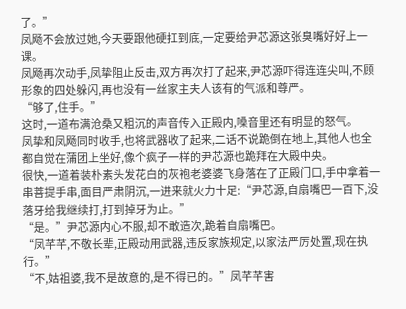了。”
凤飏不会放过她,今天要跟他硬扛到底,一定要给尹芯源这张臭嘴好好上一课。
凤飏再次动手,凤挚阻止反击,双方再次打了起来,尹芯源吓得连连尖叫,不顾形象的四处躲闪,再也没有一丝家主夫人该有的气派和尊严。
“够了,住手。”
这时,一道布满沧桑又粗沉的声音传入正殿内,嗓音里还有明显的怒气。
凤挚和凤飏同时收手,也将武器收了起来,二话不说跪倒在地上,其他人也全都自觉在蒲团上坐好,像个疯子一样的尹芯源也跪拜在大殿中央。
很快,一道着装朴素头发花白的灰袍老婆婆飞身落在了正殿门口,手中拿着一串菩提手串,面目严肃阴沉,一进来就火力十足:“尹芯源,自扇嘴巴一百下,没落牙给我继续打,打到掉牙为止。”
“是。”尹芯源内心不服,却不敢造次,跪着自扇嘴巴。
“凤芊芊,不敬长辈,正殿动用武器,违反家族规定,以家法严厉处置,现在执行。”
“不,姑祖婆,我不是故意的,是不得已的。”凤芊芊害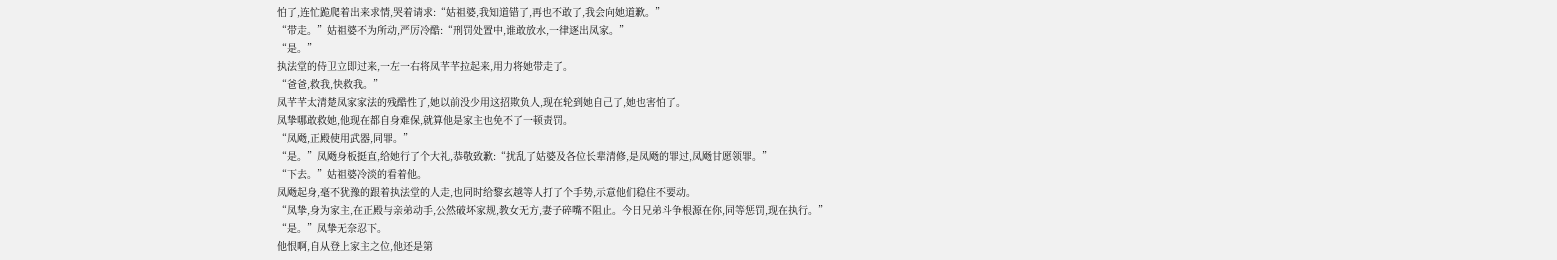怕了,连忙跪爬着出来求情,哭着请求:“姑祖婆,我知道错了,再也不敢了,我会向她道歉。”
“带走。”姑祖婆不为所动,严厉冷酷:“刑罚处置中,谁敢放水,一律逐出凤家。”
“是。”
执法堂的侍卫立即过来,一左一右将凤芊芊拉起来,用力将她带走了。
“爸爸,救我,快救我。”
凤芊芊太清楚凤家家法的残酷性了,她以前没少用这招欺负人,现在轮到她自己了,她也害怕了。
凤挚哪敢救她,他现在都自身难保,就算他是家主也免不了一顿责罚。
“凤飏,正殿使用武器,同罪。”
“是。”凤飏身板挺直,给她行了个大礼,恭敬致歉:“扰乱了姑婆及各位长辈清修,是凤飏的罪过,凤飏甘愿领罪。”
“下去。”姑祖婆冷淡的看着他。
凤飏起身,毫不犹豫的跟着执法堂的人走,也同时给黎玄越等人打了个手势,示意他们稳住不要动。
“凤挚,身为家主,在正殿与亲弟动手,公然破坏家规,教女无方,妻子碎嘴不阻止。今日兄弟斗争根源在你,同等惩罚,现在执行。”
“是。”凤挚无奈忍下。
他恨啊,自从登上家主之位,他还是第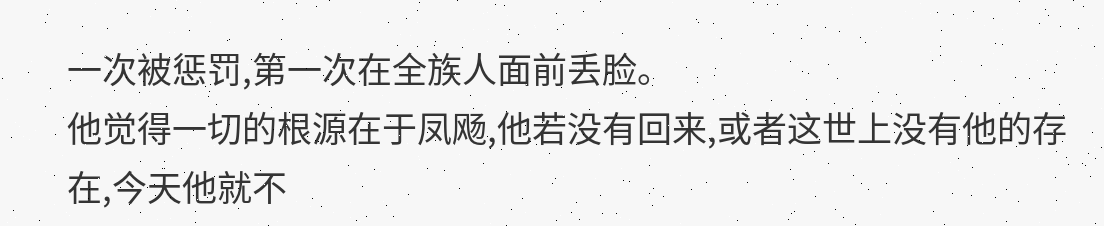一次被惩罚,第一次在全族人面前丢脸。
他觉得一切的根源在于凤飏,他若没有回来,或者这世上没有他的存在,今天他就不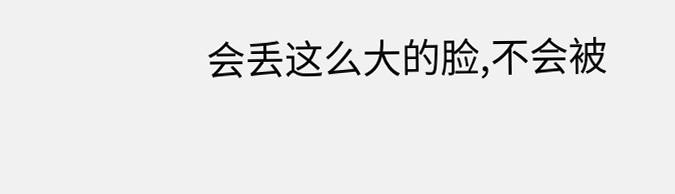会丢这么大的脸,不会被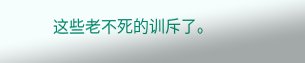这些老不死的训斥了。